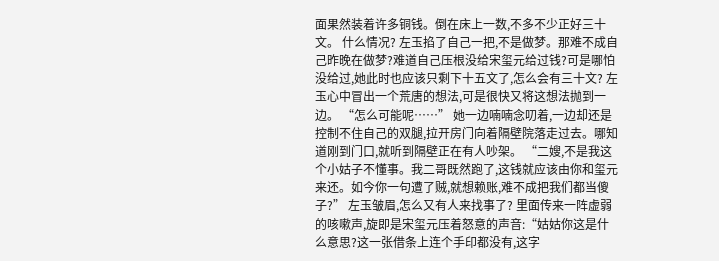面果然装着许多铜钱。倒在床上一数,不多不少正好三十文。 什么情况? 左玉掐了自己一把,不是做梦。那难不成自己昨晚在做梦?难道自己压根没给宋玺元给过钱?可是哪怕没给过,她此时也应该只剩下十五文了,怎么会有三十文? 左玉心中冒出一个荒唐的想法,可是很快又将这想法抛到一边。 “怎么可能呢……” 她一边喃喃念叨着,一边却还是控制不住自己的双腿,拉开房门向着隔壁院落走过去。哪知道刚到门口,就听到隔壁正在有人吵架。 “二嫂,不是我这个小姑子不懂事。我二哥既然跑了,这钱就应该由你和玺元来还。如今你一句遭了贼,就想赖账,难不成把我们都当傻子?” 左玉皱眉,怎么又有人来找事了? 里面传来一阵虚弱的咳嗽声,旋即是宋玺元压着怒意的声音:“姑姑你这是什么意思?这一张借条上连个手印都没有,这字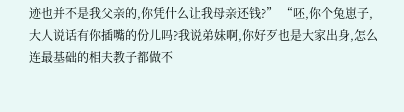迹也并不是我父亲的,你凭什么让我母亲还钱?” “呸,你个兔崽子,大人说话有你插嘴的份儿吗?我说弟妹啊,你好歹也是大家出身,怎么连最基础的相夫教子都做不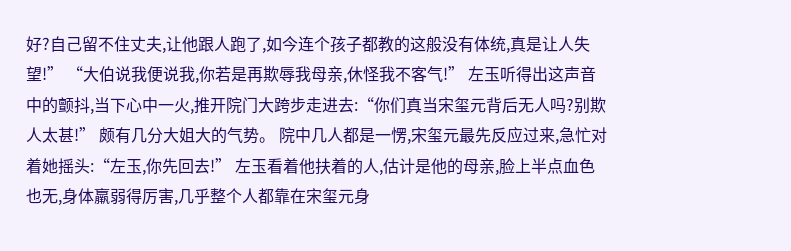好?自己留不住丈夫,让他跟人跑了,如今连个孩子都教的这般没有体统,真是让人失望!” “大伯说我便说我,你若是再欺辱我母亲,休怪我不客气!” 左玉听得出这声音中的颤抖,当下心中一火,推开院门大跨步走进去:“你们真当宋玺元背后无人吗?别欺人太甚!” 颇有几分大姐大的气势。 院中几人都是一愣,宋玺元最先反应过来,急忙对着她摇头:“左玉,你先回去!” 左玉看着他扶着的人,估计是他的母亲,脸上半点血色也无,身体羸弱得厉害,几乎整个人都靠在宋玺元身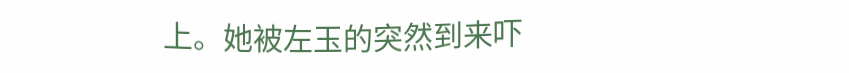上。她被左玉的突然到来吓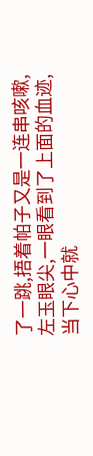了一跳,捂着帕子又是一连串咳嗽,左玉眼尖,一眼看到了上面的血迹,当下心中就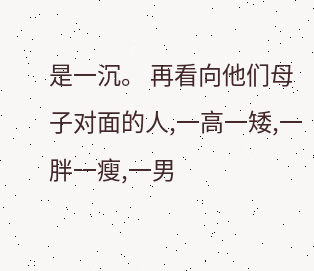是一沉。 再看向他们母子对面的人,一高一矮,一胖一瘦,一男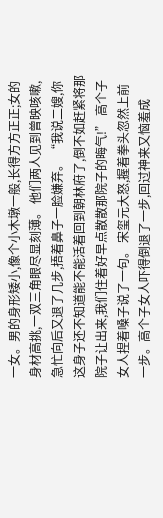一女。男的身形矮小,像个小木墩一般,长得方方正正;女的身材高挑,一双三角眼尽显刻薄。 他们两人见到曾映咳嗽,急忙向后又退了几步,捂着鼻子一脸嫌弃。 “我说二嫂,你这身子还不知道能不能活着回到朝林府了,倒不如赶紧将那院子让出来,我们住着好早点散散那院子的晦气!” 高个子女人捏着嗓子说了一句。 宋玺元大怒,握着拳头忽然上前一步。高个子女人吓得倒退了一步,回过神来又恼羞成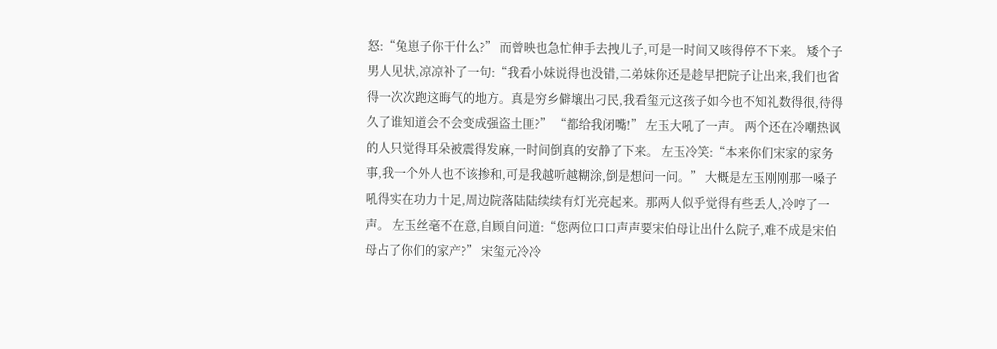怒:“兔崽子你干什么?” 而曾映也急忙伸手去拽儿子,可是一时间又咳得停不下来。 矮个子男人见状,凉凉补了一句:“我看小妹说得也没错,二弟妹你还是趁早把院子让出来,我们也省得一次次跑这晦气的地方。真是穷乡僻壤出刁民,我看玺元这孩子如今也不知礼数得很,待得久了谁知道会不会变成强盗土匪?” “都给我闭嘴!” 左玉大吼了一声。 两个还在冷嘲热讽的人只觉得耳朵被震得发麻,一时间倒真的安静了下来。 左玉冷笑:“本来你们宋家的家务事,我一个外人也不该掺和,可是我越听越糊涂,倒是想问一问。” 大概是左玉刚刚那一嗓子吼得实在功力十足,周边院落陆陆续续有灯光亮起来。那两人似乎觉得有些丢人,冷哼了一声。 左玉丝毫不在意,自顾自问道:“您两位口口声声要宋伯母让出什么院子,难不成是宋伯母占了你们的家产?” 宋玺元冷冷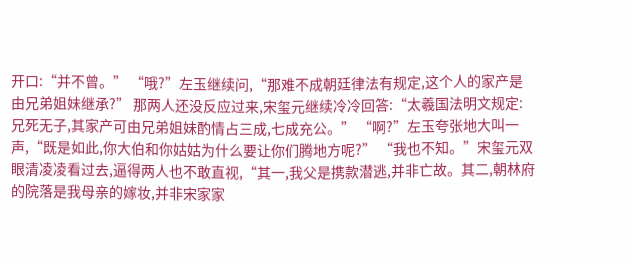开口:“并不曾。” “哦?”左玉继续问,“那难不成朝廷律法有规定,这个人的家产是由兄弟姐妹继承?” 那两人还没反应过来,宋玺元继续冷冷回答:“太羲国法明文规定:兄死无子,其家产可由兄弟姐妹酌情占三成,七成充公。” “啊?”左玉夸张地大叫一声,“既是如此,你大伯和你姑姑为什么要让你们腾地方呢?” “我也不知。”宋玺元双眼清凌凌看过去,逼得两人也不敢直视,“其一,我父是携款潜逃,并非亡故。其二,朝林府的院落是我母亲的嫁妆,并非宋家家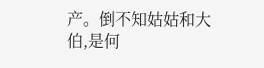产。倒不知姑姑和大伯,是何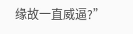缘故一直威逼?”